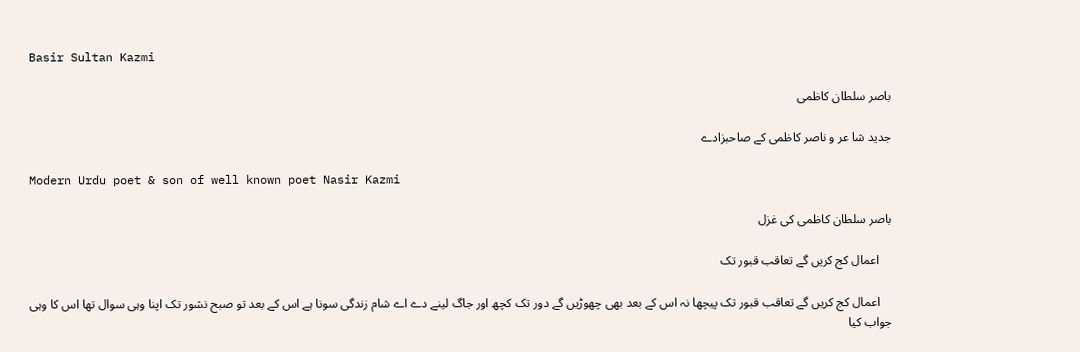Basir Sultan Kazmi

باصر سلطان کاظمی

جدید شا عر و ناصر کاظمی کے صاحبزادے

Modern Urdu poet & son of well known poet Nasir Kazmi

باصر سلطان کاظمی کی غزل

    اعمال کج کریں گے تعاقب قبور تک

    اعمال کج کریں گے تعاقب قبور تک پیچھا نہ اس کے بعد بھی چھوڑیں گے دور تک کچھ اور جاگ لینے دے اے شام زندگی سونا ہے اس کے بعد تو صبح نشور تک اپنا وہی سوال تھا اس کا وہی جواب کیا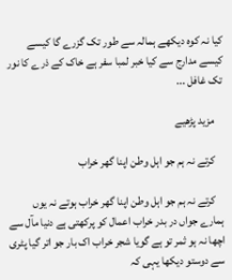کیا نہ کوہ دیکھے ہمالہ سے طور تک گزرے گا کیسے کیسے مدارج سے کیا خبر لمبا سفر ہے خاک کے ذرے کا نور تک غافل ...

    مزید پڑھیے

    کرتے نہ ہم جو اہل وطن اپنا گھر خراب

    کرتے نہ ہم جو اہل وطن اپنا گھر خراب ہوتے نہ یوں ہمارے جواں در بدر خراب اعمال کو پرکھتی ہے دنیا مآل سے اچھا نہ ہو ثمر تو ہے گویا شجر خراب اک بار جو اتر گیا پٹری سے دوستو دیکھا یہی کہ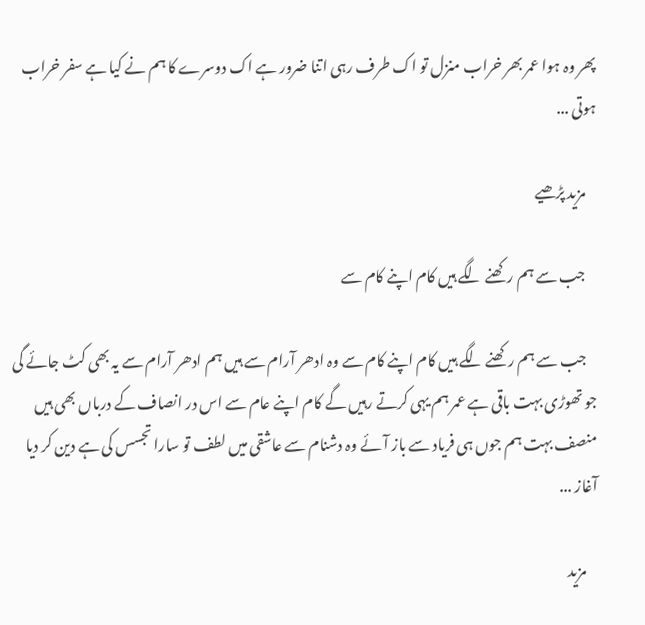پھر وہ ہوا عمر بھر خراب منزل تو اک طرف رہی اتنا ضرور ہے اک دوسرے کا ہم نے کیا ہے سفر خراب ہوتی ...

    مزید پڑھیے

    جب سے ہم رکھنے لگے ہیں کام اپنے کام سے

    جب سے ہم رکھنے لگے ہیں کام اپنے کام سے وہ ادھر آرام سے ہیں ہم ادھر آرام سے یہ بھی کٹ جائے گی جو تھوڑی بہت باقی ہے عمر ہم یہی کرتے رہیں گے کام اپنے عام سے اس در انصاف کے درباں بھی ہیں منصف بہت ہم جوں ہی فریاد سے باز آئے وہ دشنام سے عاشقی میں لطف تو سارا تجسس کی ہے دین کر دیا آغاز ...

    مزید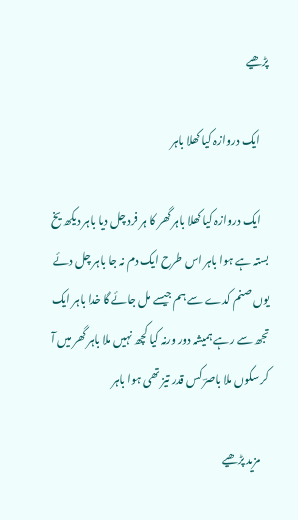پڑھیے

    ایک دروازہ کیا کھلا باہر

    ایک دروازہ کیا کھلا باہر گھر کا ہر فرد چل دیا باہر دیکھ یخ بستہ ہے ہوا باہر اس طرح ایک دم نہ جا باہر چل دئے یوں صنم کدے سے ہم جیسے مل جائے گا خدا باہر ایک تجھ سے رہے ہمیشہ دور ورنہ کیا کچھ نہیں ملا باہر گھر میں آ کر سکوں ملا باصرؔ کس قدر تیز تھی ہوا باہر

    مزید پڑھیے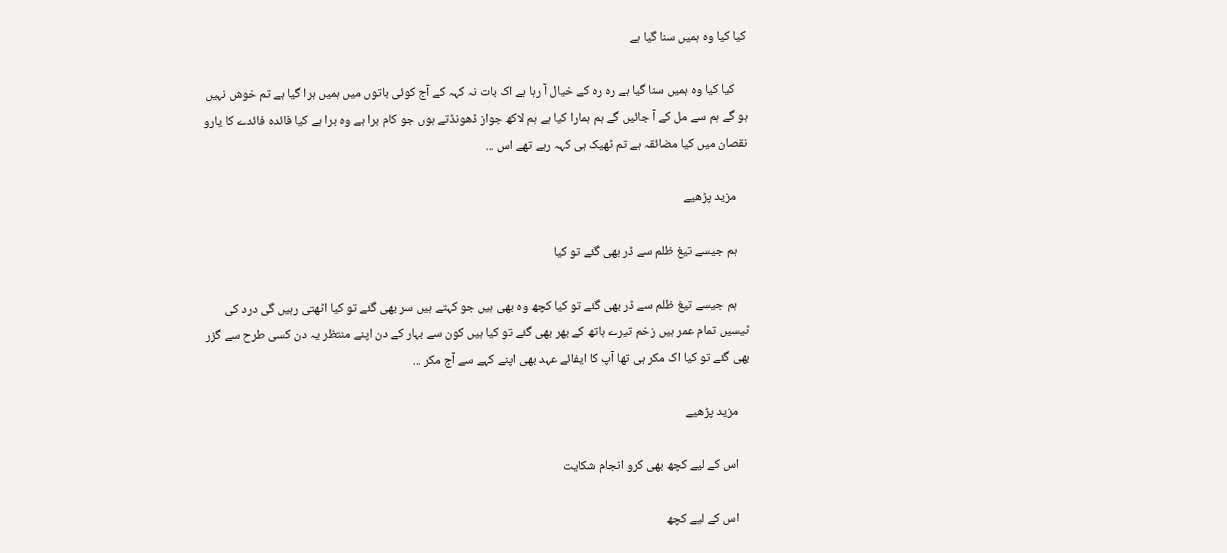کیا کیا وہ ہمیں سنا گیا ہے

    کیا کیا وہ ہمیں سنا گیا ہے رہ رہ کے خیال آ رہا ہے اک بات نہ کہہ کے آج کوئی باتوں میں ہمیں ہرا گیا ہے تم خوش نہیں ہو گے ہم سے مل کے آ جائیں گے ہم ہمارا کیا ہے ہم لاکھ جواز ڈھونڈتے ہوں جو کام برا ہے وہ برا ہے کیا فائدہ فائدے کا یارو نقصان میں کیا مضائقہ ہے تم ٹھیک ہی کہہ رہے تھے اس ...

    مزید پڑھیے

    ہم جیسے تیغ ظلم سے ڈر بھی گئے تو کیا

    ہم جیسے تیغ ظلم سے ڈر بھی گئے تو کیا کچھ وہ بھی ہیں جو کہتے ہیں سر بھی گئے تو کیا اٹھتی رہیں گی درد کی ٹیسیں تمام عمر ہیں زخم تیرے ہاتھ کے بھر بھی گئے تو کیا ہیں کون سے بہار کے دن اپنے منتظر یہ دن کسی طرح سے گزر بھی گئے تو کیا اک مکر ہی تھا آپ کا ایفائے عہد بھی اپنے کہے سے آج مکر ...

    مزید پڑھیے

    اس کے لیے کچھ بھی کرو انجام شکایت

    اس کے لیے کچھ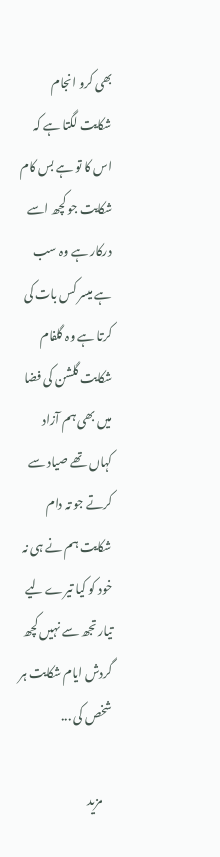بھی کرو انجام شکایت لگتا ہے کہ اس کا تو ہے بس کام شکایت جو کچھ اسے درکار ہے وہ سب ہے میسر کس بات کی کرتا ہے وہ گلفام شکایت گلشن کی فضا میں بھی ہم آزاد کہاں تھے صیاد سے کرتے جو تہ دام شکایت ہم نے ہی نہ خود کو کیا تیرے لیے تیار تجھ سے نہیں کچھ گردش ایام شکایت ہر شخص کی ...

    مزید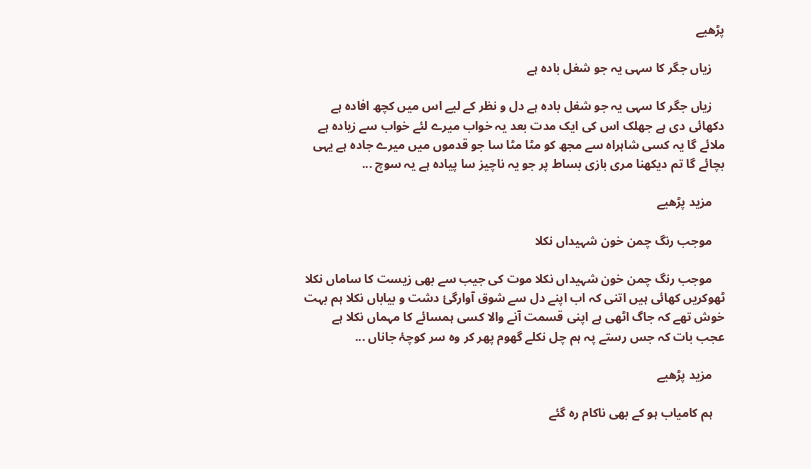پڑھیے

    زیاں جگر کا سہی یہ جو شغل بادہ ہے

    زیاں جگر کا سہی یہ جو شغل بادہ ہے دل و نظر کے لیے اس میں کچھ افادہ ہے دکھائی دی ہے جھلک اس کی ایک مدت بعد یہ خواب میرے لئے خواب سے زیادہ ہے ملائے گا یہ کسی شاہراہ سے مجھ کو مٹا مٹا سا جو قدموں میں میرے جادہ ہے یہی بچائے گا تم دیکھنا مری بازی بساط پر جو یہ ناچیز سا پیادہ ہے یہ سوچ ...

    مزید پڑھیے

    موجب رنگ چمن خون شہیداں نکلا

    موجب رنگ چمن خون شہیداں نکلا موت کی جیب سے بھی زیست کا ساماں نکلا ٹھوکریں کھائی ہیں اتنی کہ اب اپنے دل سے شوق آوارگیٔ دشت و بیاباں نکلا ہم بہت خوش تھے کہ جاگ اٹھی ہے اپنی قسمت آنے والا کسی ہمسائے کا مہماں نکلا ہے عجب بات کہ جس رستے پہ ہم چل نکلے گھوم پھر کر وہ سر کوچۂ جاناں ...

    مزید پڑھیے

    ہم کامیاب ہو کے بھی ناکام رہ گئے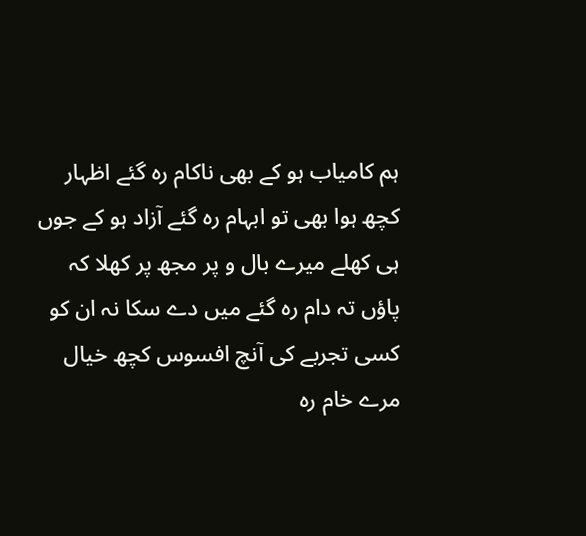ہم کامیاب ہو کے بھی ناکام رہ گئے اظہار کچھ ہوا بھی تو ابہام رہ گئے آزاد ہو کے جوں ہی کھلے میرے بال و پر مجھ پر کھلا کہ پاؤں تہ دام رہ گئے میں دے سکا نہ ان کو کسی تجربے کی آنچ افسوس کچھ خیال مرے خام رہ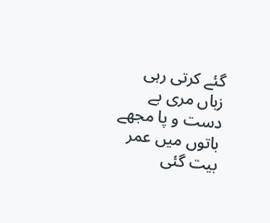گئے کرتی رہی زباں مری بے دست و پا مجھے باتوں میں عمر بیت گئی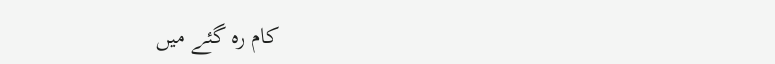کام رہ گئے میں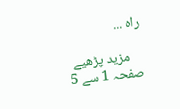راہ ...

    مزید پڑھیے
صفحہ 1 سے 5